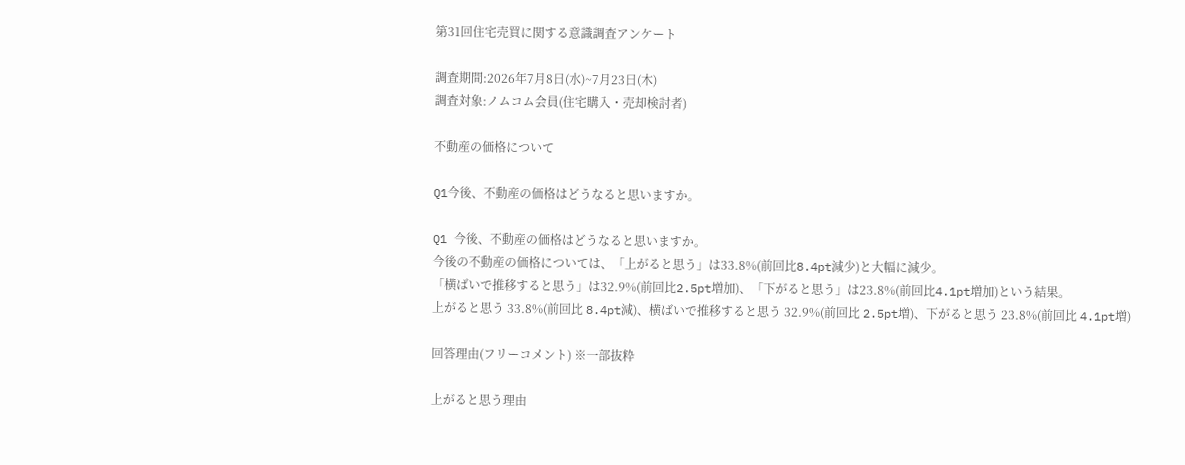第31回住宅売買に関する意識調査アンケート

調査期間:2026年7月8日(水)~7月23日(木)
調査対象:ノムコム会員(住宅購入・売却検討者)

不動産の価格について

Q1今後、不動産の価格はどうなると思いますか。

Q1 今後、不動産の価格はどうなると思いますか。
今後の不動産の価格については、「上がると思う」は33.8%(前回比8.4pt減少)と大幅に減少。
「横ばいで推移すると思う」は32.9%(前回比2.5pt増加)、「下がると思う」は23.8%(前回比4.1pt増加)という結果。
上がると思う 33.8%(前回比 8.4pt減)、横ばいで推移すると思う 32.9%(前回比 2.5pt増)、下がると思う 23.8%(前回比 4.1pt増)

回答理由(フリーコメント) ※一部抜粋

上がると思う理由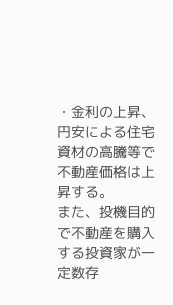・金利の上昇、円安による住宅資材の高騰等で不動産価格は上昇する。
また、投機目的で不動産を購入する投資家が一定数存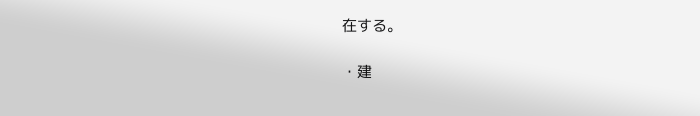在する。

・建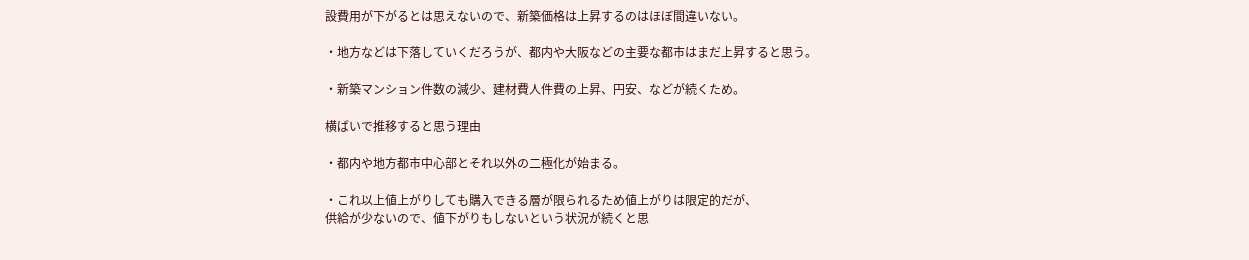設費用が下がるとは思えないので、新築価格は上昇するのはほぼ間違いない。

・地方などは下落していくだろうが、都内や大阪などの主要な都市はまだ上昇すると思う。

・新築マンション件数の減少、建材費人件費の上昇、円安、などが続くため。

横ばいで推移すると思う理由

・都内や地方都市中心部とそれ以外の二極化が始まる。

・これ以上値上がりしても購入できる層が限られるため値上がりは限定的だが、
供給が少ないので、値下がりもしないという状況が続くと思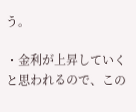う。

・金利が上昇していくと思われるので、この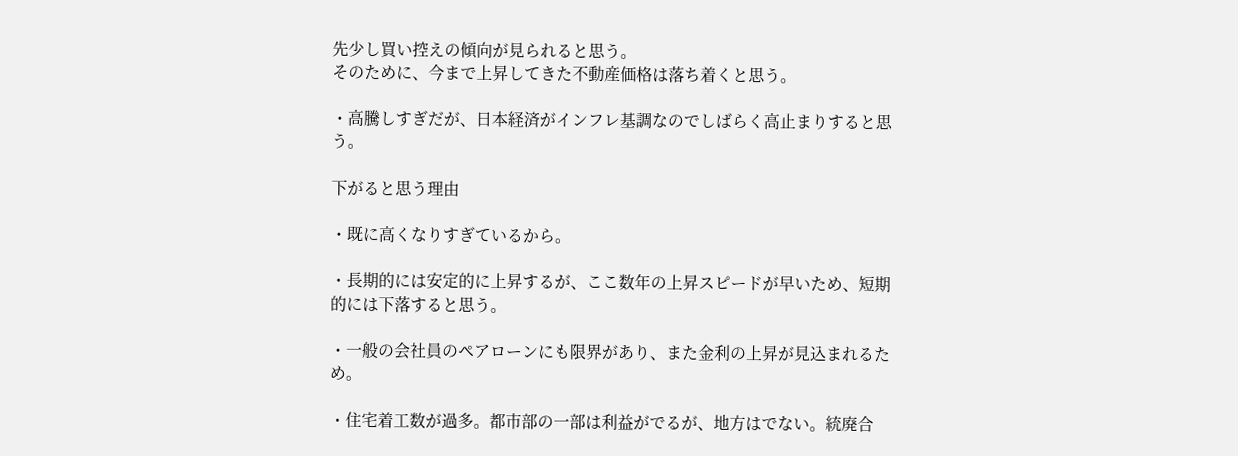先少し買い控えの傾向が見られると思う。
そのために、今まで上昇してきた不動産価格は落ち着くと思う。

・高騰しすぎだが、日本経済がインフレ基調なのでしばらく高止まりすると思う。

下がると思う理由

・既に高くなりすぎているから。

・長期的には安定的に上昇するが、ここ数年の上昇スピードが早いため、短期的には下落すると思う。

・一般の会社員のペアローンにも限界があり、また金利の上昇が見込まれるため。

・住宅着工数が過多。都市部の一部は利益がでるが、地方はでない。統廃合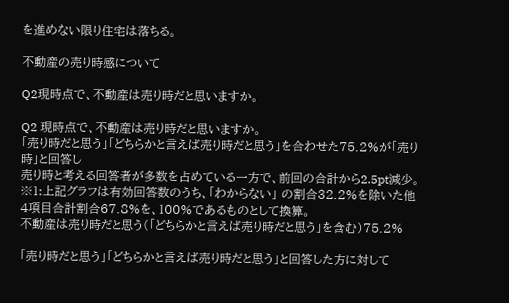を進めない限り住宅は落ちる。

不動産の売り時感について

Q2現時点で、不動産は売り時だと思いますか。

Q2 現時点で、不動産は売り時だと思いますか。
「売り時だと思う」「どちらかと言えば売り時だと思う」を合わせた75.2%が「売り時」と回答し
売り時と考える回答者が多数を占めている一方で、前回の合計から2.5pt減少。
※1:上記グラフは有効回答数のうち、「わからない」 の割合32.2%を除いた他4項目合計割合67.8%を、100%であるものとして換算。
不動産は売り時だと思う(「どちらかと言えば売り時だと思う」を含む)75.2%

「売り時だと思う」「どちらかと言えば売り時だと思う」と回答した方に対して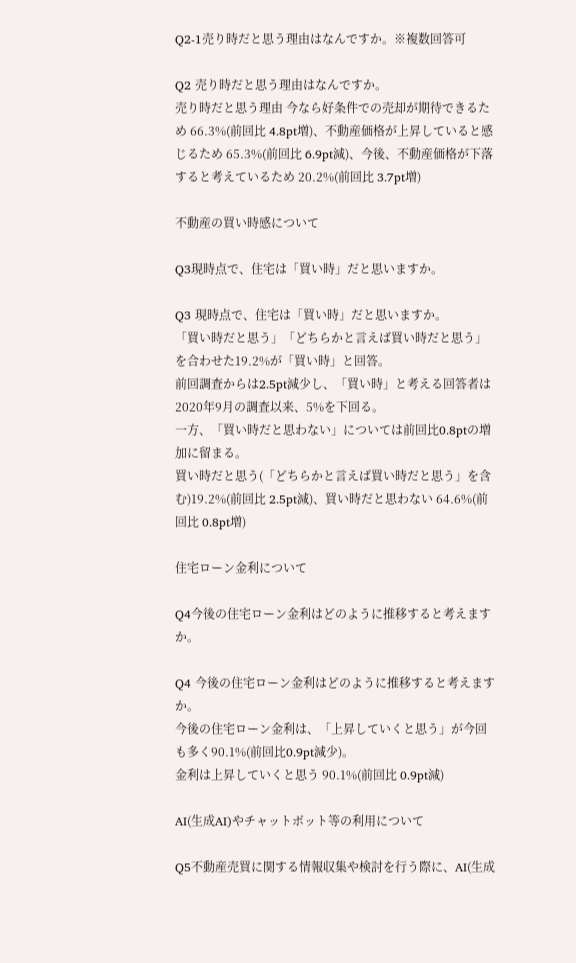Q2-1売り時だと思う理由はなんですか。※複数回答可

Q2 売り時だと思う理由はなんですか。
売り時だと思う理由 今なら好条件での売却が期待できるため 66.3%(前回比 4.8pt増)、不動産価格が上昇していると感じるため 65.3%(前回比 6.9pt減)、今後、不動産価格が下落すると考えているため 20.2%(前回比 3.7pt増)

不動産の買い時感について

Q3現時点で、住宅は「買い時」だと思いますか。

Q3 現時点で、住宅は「買い時」だと思いますか。
「買い時だと思う」「どちらかと言えば買い時だと思う」を合わせた19.2%が「買い時」と回答。
前回調査からは2.5pt減少し、「買い時」と考える回答者は2020年9月の調査以来、5%を下回る。
一方、「買い時だと思わない」については前回比0.8ptの増加に留まる。
買い時だと思う(「どちらかと言えば買い時だと思う」を含む)19.2%(前回比 2.5pt減)、買い時だと思わない 64.6%(前回比 0.8pt増)

住宅ローン金利について

Q4今後の住宅ローン金利はどのように推移すると考えますか。

Q4 今後の住宅ローン金利はどのように推移すると考えますか。
今後の住宅ローン金利は、「上昇していくと思う」が今回も多く90.1%(前回比0.9pt減少)。
金利は上昇していくと思う 90.1%(前回比 0.9pt減)

AI(生成AI)やチャットボット等の利用について

Q5不動産売買に関する情報収集や検討を行う際に、AI(生成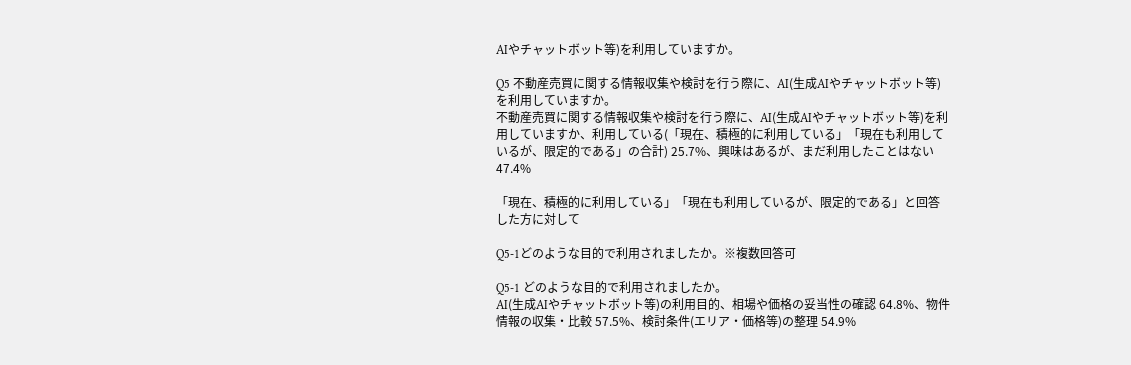AIやチャットボット等)を利用していますか。

Q5 不動産売買に関する情報収集や検討を行う際に、AI(生成AIやチャットボット等)を利用していますか。
不動産売買に関する情報収集や検討を行う際に、AI(生成AIやチャットボット等)を利用していますか、利用している(「現在、積極的に利用している」「現在も利用しているが、限定的である」の合計) 25.7%、興味はあるが、まだ利用したことはない 47.4%

「現在、積極的に利用している」「現在も利用しているが、限定的である」と回答した方に対して

Q5-1どのような目的で利用されましたか。※複数回答可

Q5-1 どのような目的で利用されましたか。
AI(生成AIやチャットボット等)の利用目的、相場や価格の妥当性の確認 64.8%、物件情報の収集・比較 57.5%、検討条件(エリア・価格等)の整理 54.9%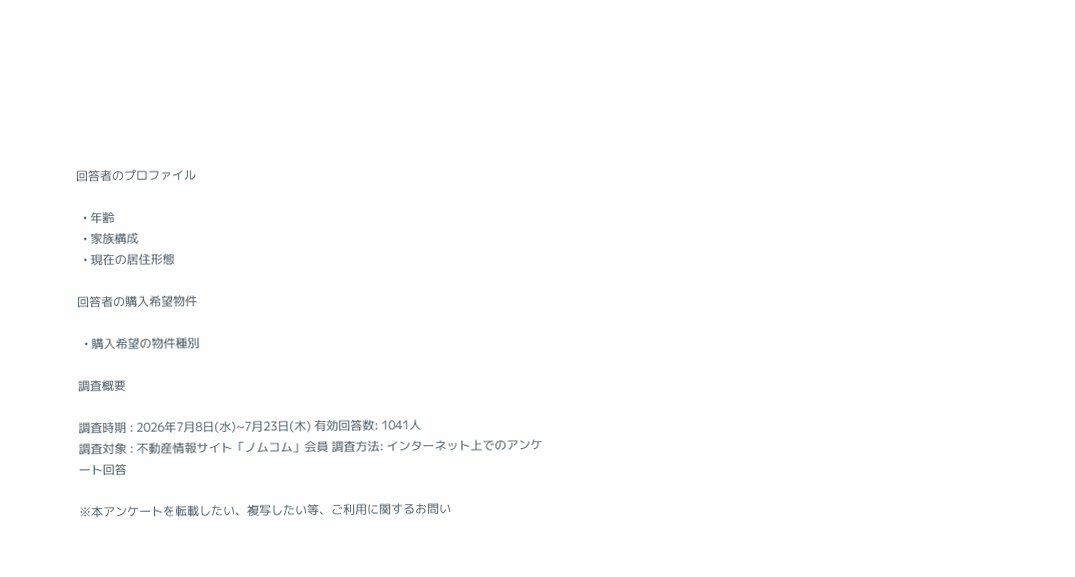回答者のプロファイル

  • 年齢
  • 家族構成
  • 現在の居住形態

回答者の購入希望物件

  • 購入希望の物件種別

調査概要

調査時期 : 2026年7月8日(水)~7月23日(木) 有効回答数: 1041人
調査対象 : 不動産情報サイト「ノムコム」会員 調査方法: インターネット上でのアンケート回答

※本アンケートを転載したい、複写したい等、ご利用に関するお問い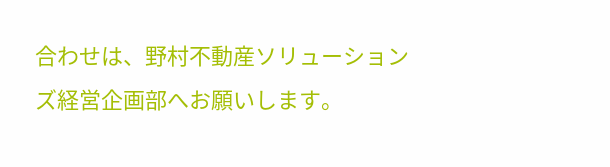合わせは、野村不動産ソリューションズ経営企画部へお願いします。